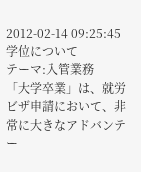2012-02-14 09:25:45
学位について
テーマ:入管業務
「大学卒業」は、就労ビザ申請において、非常に大きなアドバンテー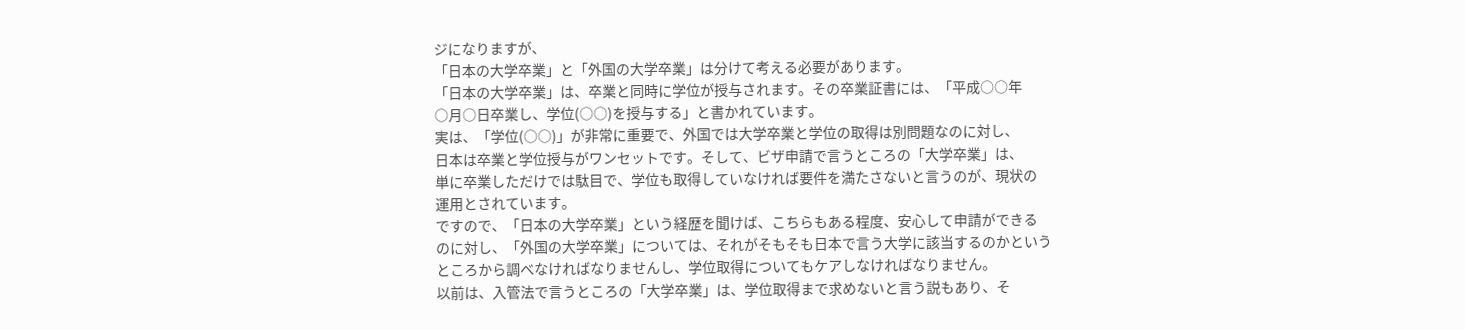ジになりますが、
「日本の大学卒業」と「外国の大学卒業」は分けて考える必要があります。
「日本の大学卒業」は、卒業と同時に学位が授与されます。その卒業証書には、「平成○○年
○月○日卒業し、学位(○○)を授与する」と書かれています。
実は、「学位(○○)」が非常に重要で、外国では大学卒業と学位の取得は別問題なのに対し、
日本は卒業と学位授与がワンセットです。そして、ビザ申請で言うところの「大学卒業」は、
単に卒業しただけでは駄目で、学位も取得していなければ要件を満たさないと言うのが、現状の
運用とされています。
ですので、「日本の大学卒業」という経歴を聞けば、こちらもある程度、安心して申請ができる
のに対し、「外国の大学卒業」については、それがそもそも日本で言う大学に該当するのかという
ところから調べなければなりませんし、学位取得についてもケアしなければなりません。
以前は、入管法で言うところの「大学卒業」は、学位取得まで求めないと言う説もあり、そ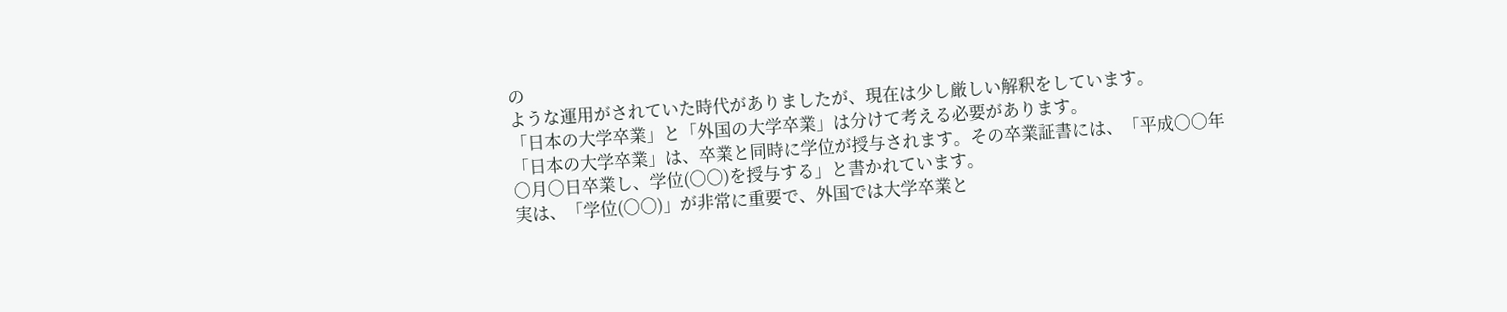の
ような運用がされていた時代がありましたが、現在は少し厳しい解釈をしています。
「日本の大学卒業」と「外国の大学卒業」は分けて考える必要があります。
「日本の大学卒業」は、卒業と同時に学位が授与されます。その卒業証書には、「平成○○年
○月○日卒業し、学位(○○)を授与する」と書かれています。
実は、「学位(○○)」が非常に重要で、外国では大学卒業と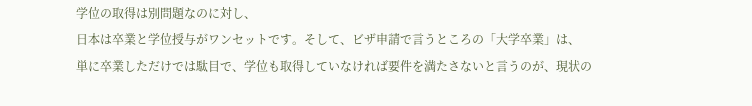学位の取得は別問題なのに対し、
日本は卒業と学位授与がワンセットです。そして、ビザ申請で言うところの「大学卒業」は、
単に卒業しただけでは駄目で、学位も取得していなければ要件を満たさないと言うのが、現状の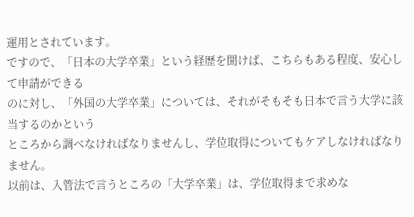運用とされています。
ですので、「日本の大学卒業」という経歴を聞けば、こちらもある程度、安心して申請ができる
のに対し、「外国の大学卒業」については、それがそもそも日本で言う大学に該当するのかという
ところから調べなければなりませんし、学位取得についてもケアしなければなりません。
以前は、入管法で言うところの「大学卒業」は、学位取得まで求めな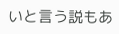いと言う説もあ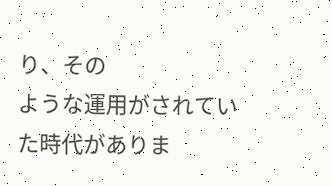り、その
ような運用がされていた時代がありま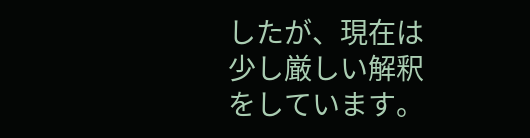したが、現在は少し厳しい解釈をしています。